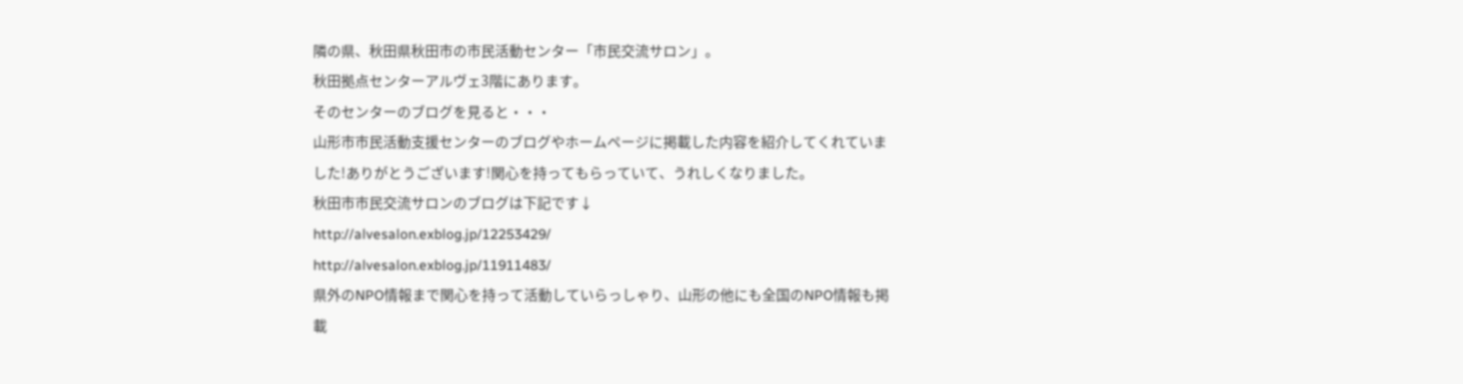隣の県、秋田県秋田市の市民活動センター「市民交流サロン」。
秋田拠点センターアルヴェ3階にあります。
そのセンターのブログを見ると・・・
山形市市民活動支援センターのブログやホームページに掲載した内容を紹介してくれていました!ありがとうございます!関心を持ってもらっていて、うれしくなりました。
秋田市市民交流サロンのブログは下記です↓
http://alvesalon.exblog.jp/12253429/
http://alvesalon.exblog.jp/11911483/
県外のNPO情報まで関心を持って活動していらっしゃり、山形の他にも全国のNPO情報も掲載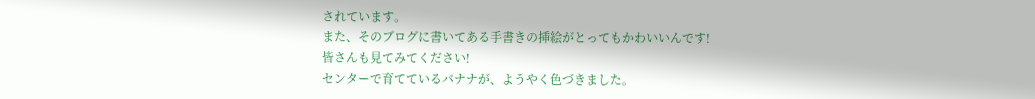されています。
また、そのブログに書いてある手書きの挿絵がとってもかわいいんです!
皆さんも見てみてください!
センターで育てているバナナが、ようやく色づきました。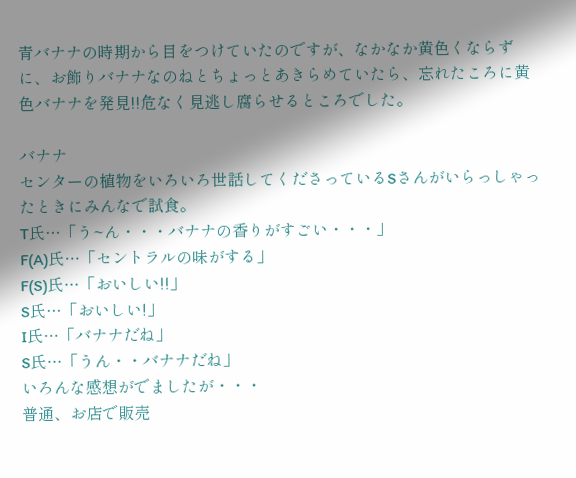青バナナの時期から目をつけていたのですが、なかなか黄色くならずに、お飾りバナナなのねとちょっとあきらめていたら、忘れたころに黄色バナナを発見!!危なく見逃し腐らせるところでした。

バナナ
センターの植物をいろいろ世話してくださっているSさんがいらっしゃったときにみんなで試食。
T氏…「う~ん・・・バナナの香りがすごい・・・」
F(A)氏…「セントラルの味がする」
F(S)氏…「おいしい!!」
S氏…「おいしい!」
I氏…「バナナだね」
S氏…「うん・・バナナだね」
いろんな感想がでましたが・・・
普通、お店で販売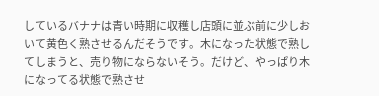しているバナナは青い時期に収穫し店頭に並ぶ前に少しおいて黄色く熟させるんだそうです。木になった状態で熟してしまうと、売り物にならないそう。だけど、やっぱり木になってる状態で熟させ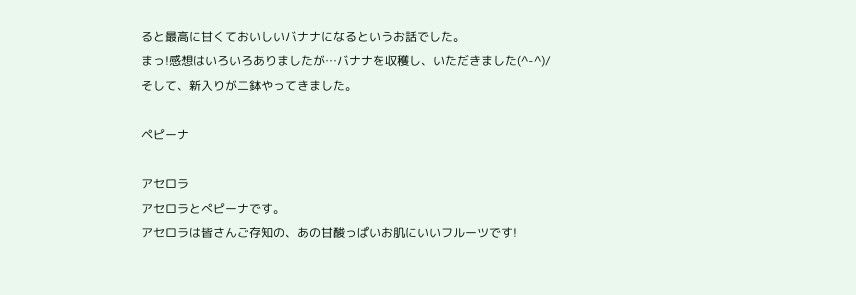ると最高に甘くておいしいバナナになるというお話でした。
まっ!感想はいろいろありましたが…バナナを収穫し、いただきました(^-^)/
そして、新入りが二鉢やってきました。

ペピーナ

アセロラ
アセロラとぺピーナです。
アセロラは皆さんご存知の、あの甘酸っぱいお肌にいいフルーツです!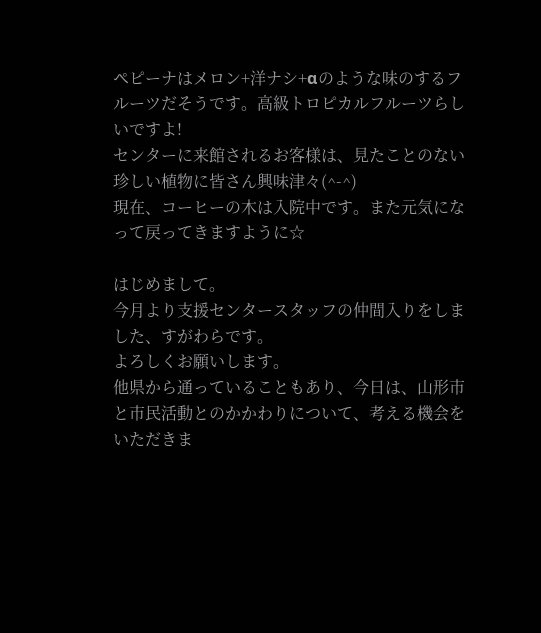ペピーナはメロン+洋ナシ+αのような味のするフルーツだそうです。高級トロピカルフルーツらしいですよ!
センターに来館されるお客様は、見たことのない珍しい植物に皆さん興味津々(^-^)
現在、コーヒーの木は入院中です。また元気になって戻ってきますように☆

はじめまして。
今月より支援センタースタッフの仲間入りをしました、すがわらです。
よろしくお願いします。
他県から通っていることもあり、今日は、山形市と市民活動とのかかわりについて、考える機会をいただきま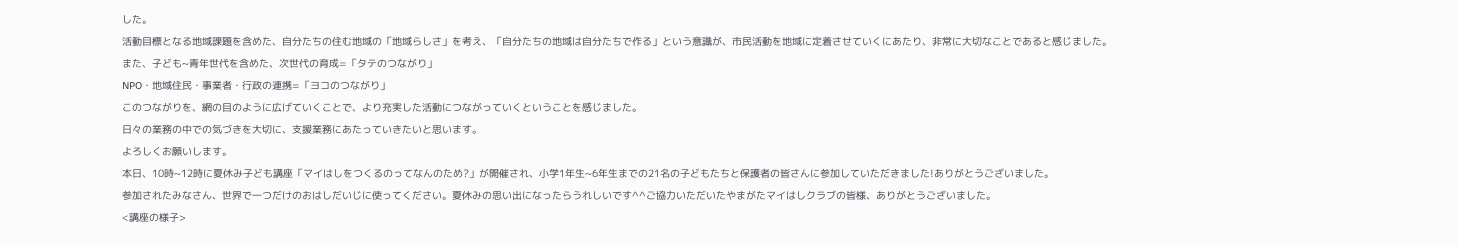した。
活動目標となる地域課題を含めた、自分たちの住む地域の「地域らしさ」を考え、「自分たちの地域は自分たちで作る」という意識が、市民活動を地域に定着させていくにあたり、非常に大切なことであると感じました。
また、子ども~青年世代を含めた、次世代の育成=「タテのつながり」
NPO・地域住民・事業者・行政の連携=「ヨコのつながり」
このつながりを、網の目のように広げていくことで、より充実した活動につながっていくということを感じました。
日々の業務の中での気づきを大切に、支援業務にあたっていきたいと思います。
よろしくお願いします。
本日、10時~12時に夏休み子ども講座「マイはしをつくるのってなんのため?」が開催され、小学1年生~6年生までの21名の子どもたちと保護者の皆さんに参加していただきました!ありがとうございました。
参加されたみなさん、世界で一つだけのおはしだいじに使ってください。夏休みの思い出になったらうれしいです^^ご協力いただいたやまがたマイはしクラブの皆様、ありがとうございました。
<講座の様子>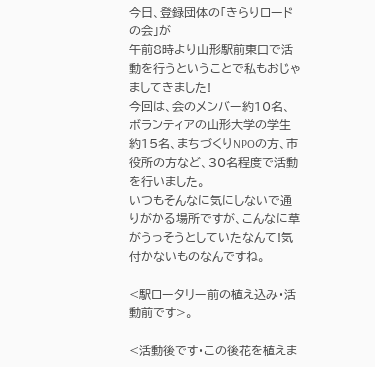今日、登録団体の「きらりロードの会」が
午前8時より山形駅前東口で活動を行うということで私もおじゃましてきました!
今回は、会のメンバー約10名、ボランティアの山形大学の学生約15名、まちづくりNPOの方、市役所の方など、30名程度で活動を行いました。
いつもそんなに気にしないで通りがかる場所ですが、こんなに草がうっそうとしていたなんて!気付かないものなんですね。

<駅ロータリー前の植え込み・活動前です>。

<活動後です・この後花を植えま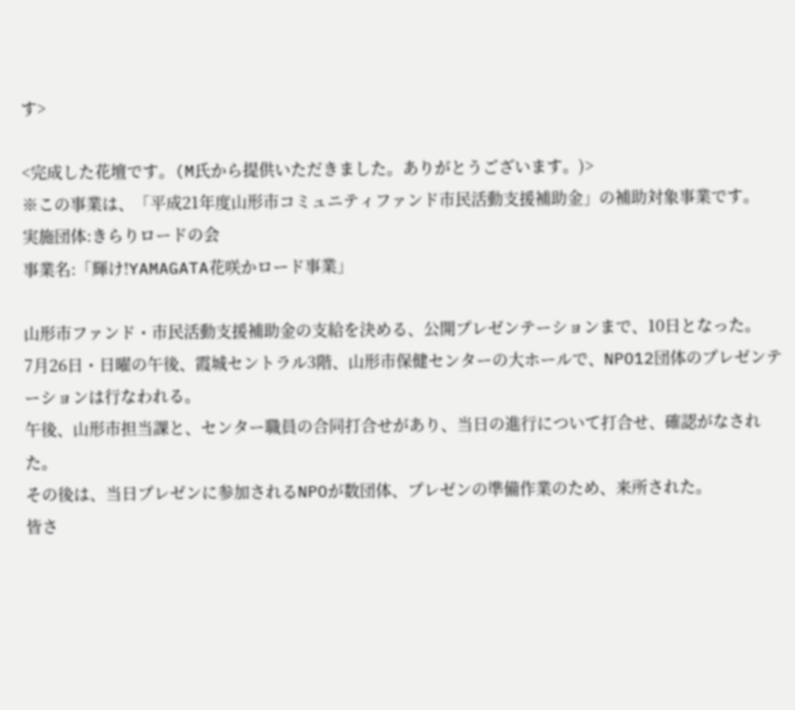す>

<完成した花壇です。(M氏から提供いただきました。ありがとうございます。)>
※この事業は、「平成21年度山形市コミュニティファンド市民活動支援補助金」の補助対象事業です。
実施団体:きらりロードの会
事業名:「輝け!YAMAGATA花咲かロード事業」

山形市ファンド・市民活動支援補助金の支給を決める、公開プレゼンテーションまで、10日となった。
7月26日・日曜の午後、霞城セントラル3階、山形市保健センターの大ホールで、NPO12団体のプレゼンテーションは行なわれる。
午後、山形市担当課と、センター職員の合同打合せがあり、当日の進行について打合せ、確認がなされた。
その後は、当日プレゼンに参加されるNPOが数団体、プレゼンの準備作業のため、来所された。
皆さ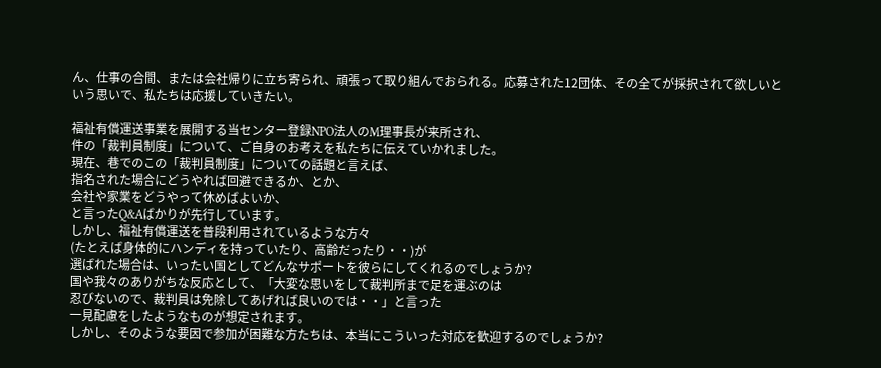ん、仕事の合間、または会社帰りに立ち寄られ、頑張って取り組んでおられる。応募された12団体、その全てが採択されて欲しいという思いで、私たちは応援していきたい。

福祉有償運送事業を展開する当センター登録NPO法人のM理事長が来所され、
件の「裁判員制度」について、ご自身のお考えを私たちに伝えていかれました。
現在、巷でのこの「裁判員制度」についての話題と言えば、
指名された場合にどうやれば回避できるか、とか、
会社や家業をどうやって休めばよいか、
と言ったQ&Aばかりが先行しています。
しかし、福祉有償運送を普段利用されているような方々
(たとえば身体的にハンディを持っていたり、高齢だったり・・)が
選ばれた場合は、いったい国としてどんなサポートを彼らにしてくれるのでしょうか?
国や我々のありがちな反応として、「大変な思いをして裁判所まで足を運ぶのは
忍びないので、裁判員は免除してあげれば良いのでは・・」と言った
一見配慮をしたようなものが想定されます。
しかし、そのような要因で参加が困難な方たちは、本当にこういった対応を歓迎するのでしょうか?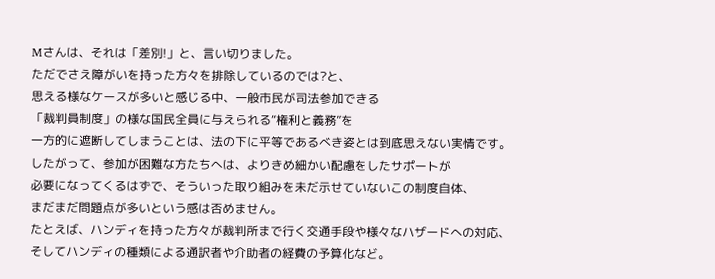Mさんは、それは「差別!」と、言い切りました。
ただでさえ障がいを持った方々を排除しているのでは?と、
思える様なケースが多いと感じる中、一般市民が司法参加できる
「裁判員制度」の様な国民全員に与えられる“権利と義務”を
一方的に遮断してしまうことは、法の下に平等であるべき姿とは到底思えない実情です。
したがって、参加が困難な方たちへは、よりきめ細かい配慮をしたサポートが
必要になってくるはずで、そういった取り組みを未だ示せていないこの制度自体、
まだまだ問題点が多いという感は否めません。
たとえば、ハンディを持った方々が裁判所まで行く交通手段や様々なハザードへの対応、
そしてハンディの種類による通訳者や介助者の経費の予算化など。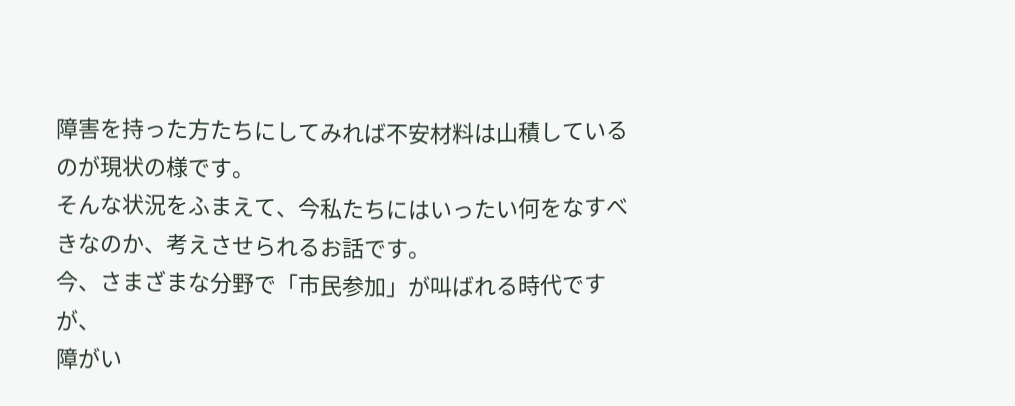障害を持った方たちにしてみれば不安材料は山積しているのが現状の様です。
そんな状況をふまえて、今私たちにはいったい何をなすべきなのか、考えさせられるお話です。
今、さまざまな分野で「市民参加」が叫ばれる時代ですが、
障がい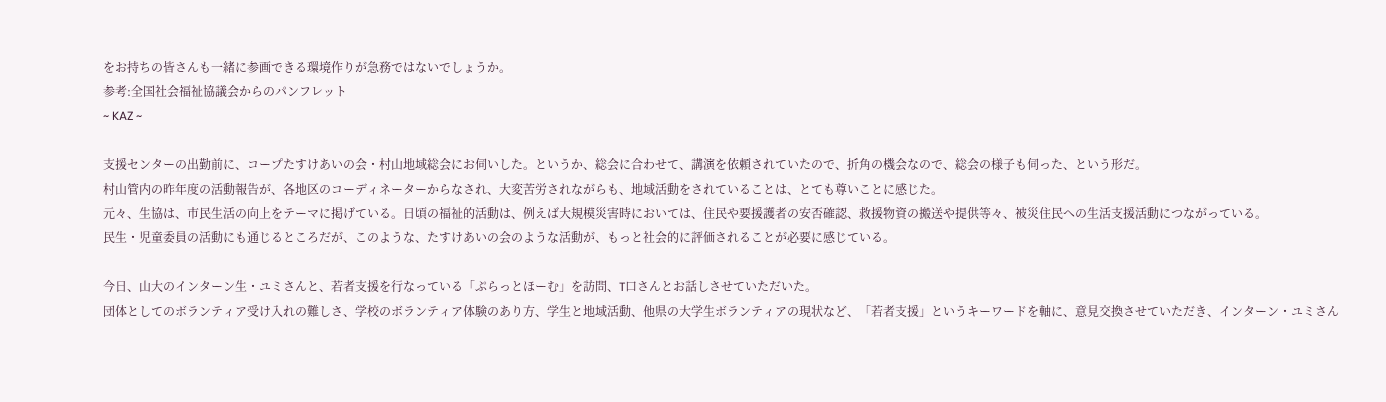をお持ちの皆さんも一緒に参画できる環境作りが急務ではないでしょうか。
参考:全国社会福祉協議会からのパンフレット
~ KAZ ~

支援センターの出勤前に、コープたすけあいの会・村山地域総会にお伺いした。というか、総会に合わせて、講演を依頼されていたので、折角の機会なので、総会の様子も伺った、という形だ。
村山管内の昨年度の活動報告が、各地区のコーディネーターからなされ、大変苦労されながらも、地域活動をされていることは、とても尊いことに感じた。
元々、生協は、市民生活の向上をテーマに掲げている。日頃の福祉的活動は、例えば大規模災害時においては、住民や要援護者の安否確認、救援物資の搬送や提供等々、被災住民への生活支援活動につながっている。
民生・児童委員の活動にも通じるところだが、このような、たすけあいの会のような活動が、もっと社会的に評価されることが必要に感じている。

今日、山大のインターン生・ユミさんと、若者支援を行なっている「ぷらっとほーむ」を訪問、T口さんとお話しさせていただいた。
団体としてのボランティア受け入れの難しさ、学校のボランティア体験のあり方、学生と地域活動、他県の大学生ボランティアの現状など、「若者支援」というキーワードを軸に、意見交換させていただき、インターン・ユミさん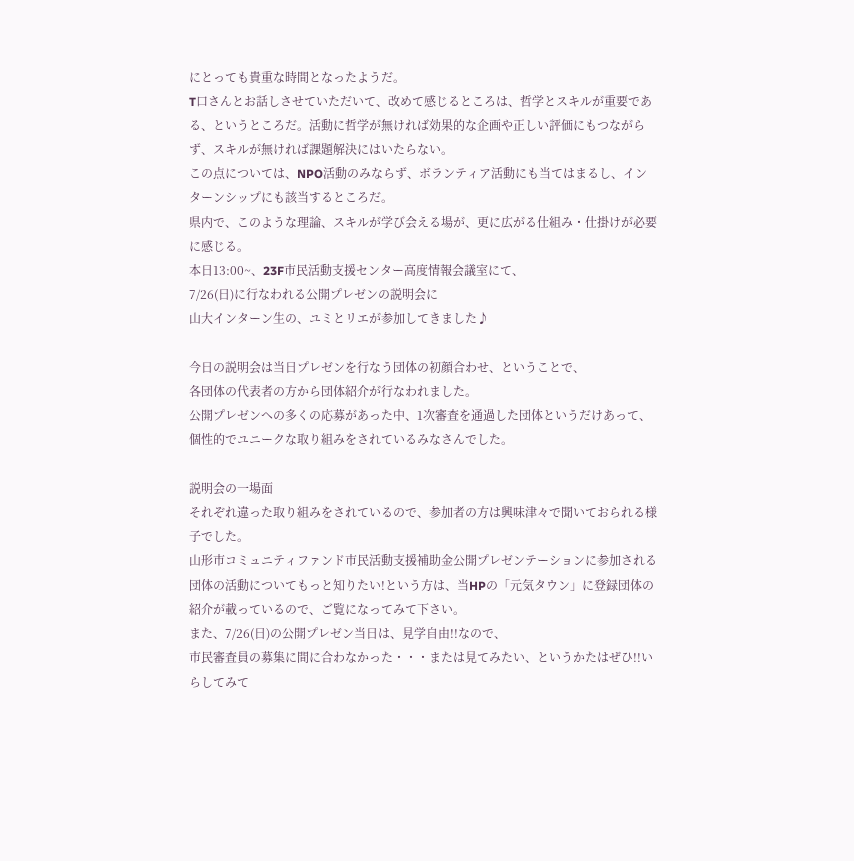にとっても貴重な時間となったようだ。
T口さんとお話しさせていただいて、改めて感じるところは、哲学とスキルが重要である、というところだ。活動に哲学が無ければ効果的な企画や正しい評価にもつながらず、スキルが無ければ課題解決にはいたらない。
この点については、NPO活動のみならず、ボランティア活動にも当てはまるし、インターンシップにも該当するところだ。
県内で、このような理論、スキルが学び会える場が、更に広がる仕組み・仕掛けが必要に感じる。
本日13:00~、23F市民活動支援センター高度情報会議室にて、
7/26(日)に行なわれる公開プレゼンの説明会に
山大インターン生の、ユミとリエが参加してきました♪

今日の説明会は当日プレゼンを行なう団体の初顔合わせ、ということで、
各団体の代表者の方から団体紹介が行なわれました。
公開プレゼンへの多くの応募があった中、1次審査を通過した団体というだけあって、個性的でユニークな取り組みをされているみなさんでした。

説明会の一場面
それぞれ違った取り組みをされているので、参加者の方は興味津々で聞いておられる様子でした。
山形市コミュニティファンド市民活動支援補助金公開プレゼンテーションに参加される団体の活動についてもっと知りたい!という方は、当HPの「元気タウン」に登録団体の紹介が載っているので、ご覧になってみて下さい。
また、7/26(日)の公開プレゼン当日は、見学自由!!なので、
市民審査員の募集に間に合わなかった・・・または見てみたい、というかたはぜひ!!いらしてみて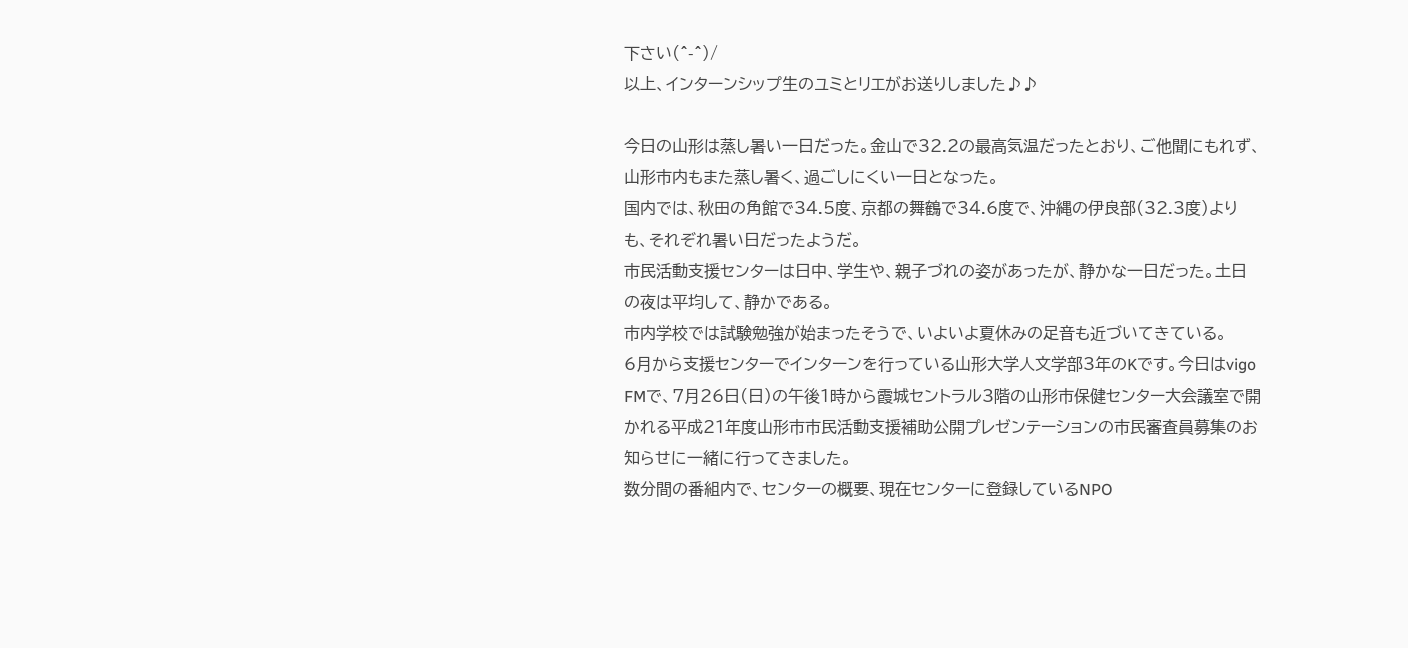下さい(^-^)/
以上、インターンシップ生のユミとリエがお送りしました♪♪

今日の山形は蒸し暑い一日だった。金山で32.2の最高気温だったとおり、ご他聞にもれず、山形市内もまた蒸し暑く、過ごしにくい一日となった。
国内では、秋田の角館で34.5度、京都の舞鶴で34.6度で、沖縄の伊良部(32.3度)よりも、それぞれ暑い日だったようだ。
市民活動支援センターは日中、学生や、親子づれの姿があったが、静かな一日だった。土日の夜は平均して、静かである。
市内学校では試験勉強が始まったそうで、いよいよ夏休みの足音も近づいてきている。
6月から支援センターでインターンを行っている山形大学人文学部3年のKです。今日はvigo FMで、7月26日(日)の午後1時から霞城セントラル3階の山形市保健センター大会議室で開かれる平成21年度山形市市民活動支援補助公開プレゼンテーションの市民審査員募集のお知らせに一緒に行ってきました。
数分間の番組内で、センターの概要、現在センターに登録しているNPO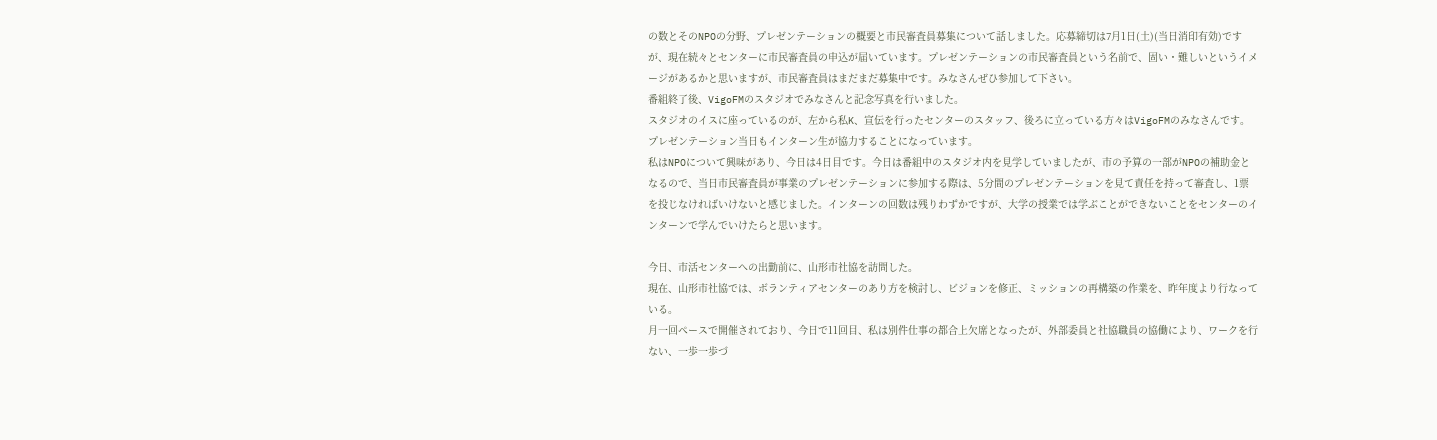の数とそのNPOの分野、プレゼンテーションの概要と市民審査員募集について話しました。応募締切は7月1日(土)(当日消印有効)ですが、現在続々とセンターに市民審査員の申込が届いています。プレゼンテーションの市民審査員という名前で、固い・難しいというイメージがあるかと思いますが、市民審査員はまだまだ募集中です。みなさんぜひ参加して下さい。
番組終了後、VigoFMのスタジオでみなさんと記念写真を行いました。
スタジオのイスに座っているのが、左から私K、宣伝を行ったセンターのスタッフ、後ろに立っている方々はVigoFMのみなさんです。プレゼンテーション当日もインターン生が協力することになっています。
私はNPOについて興味があり、今日は4日目です。今日は番組中のスタジオ内を見学していましたが、市の予算の一部がNPOの補助金となるので、当日市民審査員が事業のプレゼンテーションに参加する際は、5分間のプレゼンテーションを見て責任を持って審査し、1票を投じなければいけないと感じました。インターンの回数は残りわずかですが、大学の授業では学ぶことができないことをセンターのインターンで学んでいけたらと思います。

今日、市活センターへの出勤前に、山形市社協を訪問した。
現在、山形市社協では、ボランティアセンターのあり方を検討し、ビジョンを修正、ミッションの再構築の作業を、昨年度より行なっている。
月一回ペースで開催されており、今日で11回目、私は別件仕事の都合上欠席となったが、外部委員と社協職員の協働により、ワークを行ない、一歩一歩づ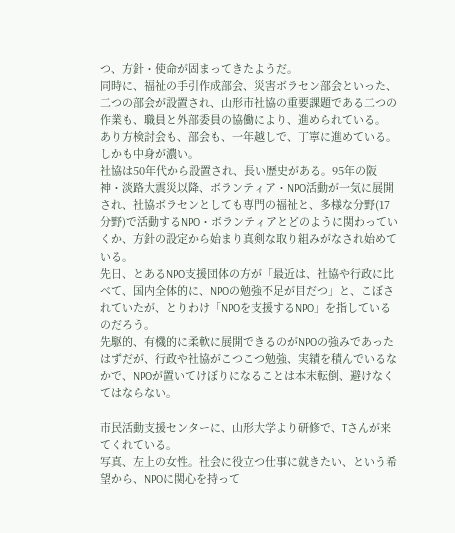つ、方針・使命が固まってきたようだ。
同時に、福祉の手引作成部会、災害ボラセン部会といった、二つの部会が設置され、山形市社協の重要課題である二つの作業も、職員と外部委員の協働により、進められている。
あり方検討会も、部会も、一年越しで、丁寧に進めている。しかも中身が濃い。
社協は50年代から設置され、長い歴史がある。95年の阪神・淡路大震災以降、ボランティア・NPO活動が一気に展開され、社協ボラセンとしても専門の福祉と、多様な分野(17分野)で活動するNPO・ボランティアとどのように関わっていくか、方針の設定から始まり真剣な取り組みがなされ始めている。
先日、とあるNPO支援団体の方が「最近は、社協や行政に比べて、国内全体的に、NPOの勉強不足が目だつ」と、こぼされていたが、とりわけ「NPOを支援するNPO」を指しているのだろう。
先駆的、有機的に柔軟に展開できるのがNPOの強みであったはずだが、行政や社協がこつこつ勉強、実績を積んでいるなかで、NPOが置いてけぼりになることは本末転倒、避けなくてはならない。

市民活動支援センターに、山形大学より研修で、Tさんが来てくれている。
写真、左上の女性。社会に役立つ仕事に就きたい、という希望から、NPOに関心を持って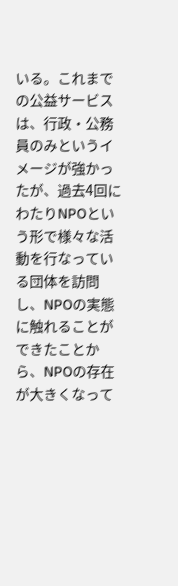いる。これまでの公益サービスは、行政・公務員のみというイメージが強かったが、過去4回にわたりNPOという形で様々な活動を行なっている団体を訪問し、NPOの実態に触れることができたことから、NPOの存在が大きくなって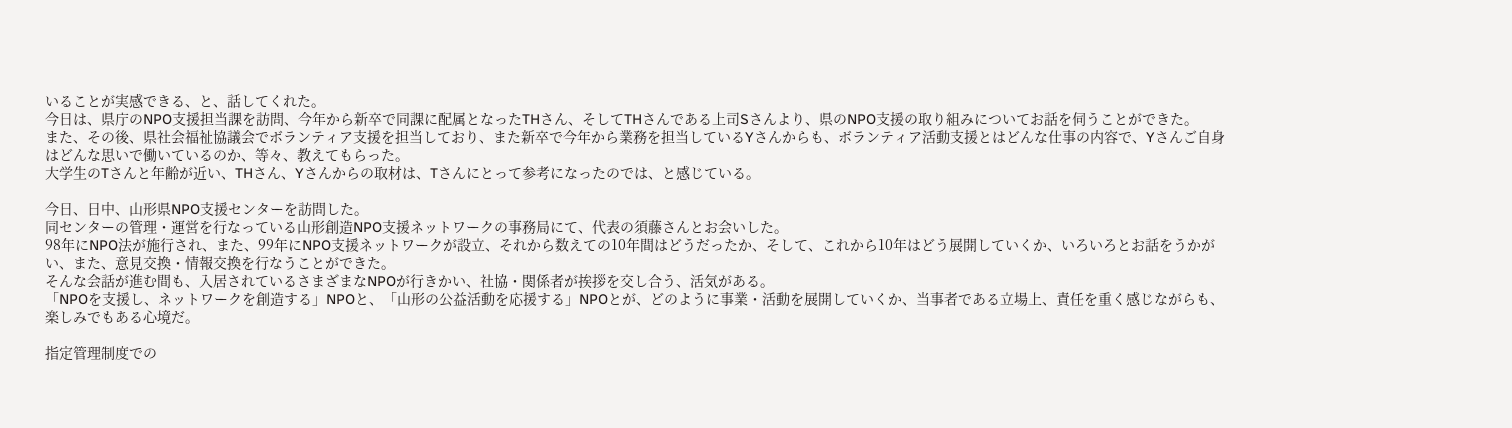いることが実感できる、と、話してくれた。
今日は、県庁のNPO支援担当課を訪問、今年から新卒で同課に配属となったTHさん、そしてTHさんである上司Sさんより、県のNPO支援の取り組みについてお話を伺うことができた。
また、その後、県社会福祉協議会でボランティア支援を担当しており、また新卒で今年から業務を担当しているYさんからも、ボランティア活動支援とはどんな仕事の内容で、Yさんご自身はどんな思いで働いているのか、等々、教えてもらった。
大学生のTさんと年齢が近い、THさん、Yさんからの取材は、Tさんにとって参考になったのでは、と感じている。

今日、日中、山形県NPO支援センターを訪問した。
同センターの管理・運営を行なっている山形創造NPO支援ネットワークの事務局にて、代表の須藤さんとお会いした。
98年にNPO法が施行され、また、99年にNPO支援ネットワークが設立、それから数えての10年間はどうだったか、そして、これから10年はどう展開していくか、いろいろとお話をうかがい、また、意見交換・情報交換を行なうことができた。
そんな会話が進む間も、入居されているさまざまなNPOが行きかい、社協・関係者が挨拶を交し合う、活気がある。
「NPOを支援し、ネットワークを創造する」NPOと、「山形の公益活動を応援する」NPOとが、どのように事業・活動を展開していくか、当事者である立場上、責任を重く感じながらも、楽しみでもある心境だ。

指定管理制度での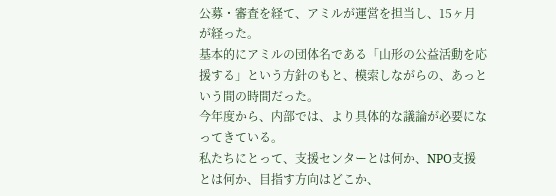公募・審査を経て、アミルが運営を担当し、15ヶ月が経った。
基本的にアミルの団体名である「山形の公益活動を応援する」という方針のもと、模索しながらの、あっという間の時間だった。
今年度から、内部では、より具体的な議論が必要になってきている。
私たちにとって、支援センターとは何か、NPO支援とは何か、目指す方向はどこか、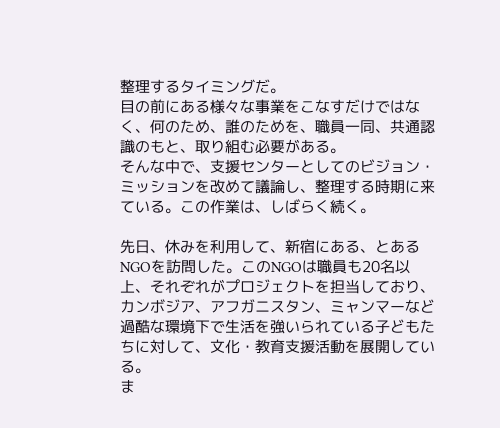整理するタイミングだ。
目の前にある様々な事業をこなすだけではなく、何のため、誰のためを、職員一同、共通認識のもと、取り組む必要がある。
そんな中で、支援センターとしてのビジョン・ミッションを改めて議論し、整理する時期に来ている。この作業は、しばらく続く。

先日、休みを利用して、新宿にある、とあるNGOを訪問した。このNGOは職員も20名以上、それぞれがプロジェクトを担当しており、カンボジア、アフガニスタン、ミャンマーなど過酷な環境下で生活を強いられている子どもたちに対して、文化・教育支援活動を展開している。
ま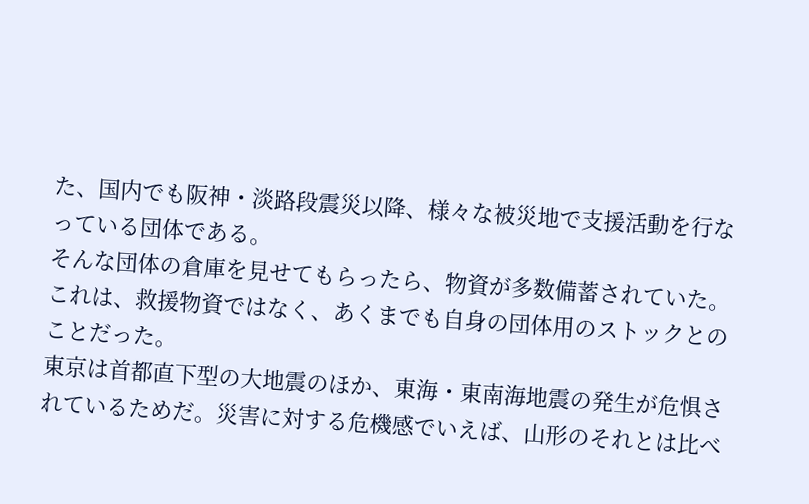た、国内でも阪神・淡路段震災以降、様々な被災地で支援活動を行なっている団体である。
そんな団体の倉庫を見せてもらったら、物資が多数備蓄されていた。
これは、救援物資ではなく、あくまでも自身の団体用のストックとのことだった。
東京は首都直下型の大地震のほか、東海・東南海地震の発生が危惧されているためだ。災害に対する危機感でいえば、山形のそれとは比べ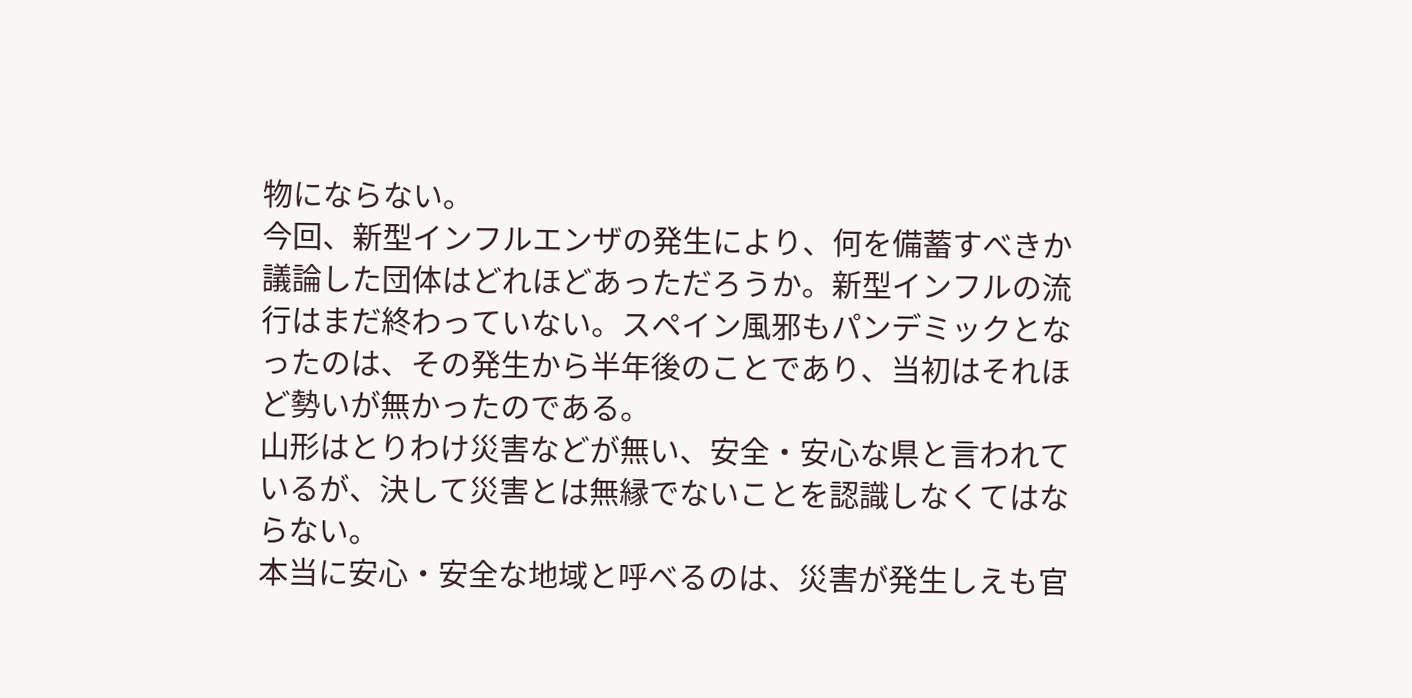物にならない。
今回、新型インフルエンザの発生により、何を備蓄すべきか議論した団体はどれほどあっただろうか。新型インフルの流行はまだ終わっていない。スペイン風邪もパンデミックとなったのは、その発生から半年後のことであり、当初はそれほど勢いが無かったのである。
山形はとりわけ災害などが無い、安全・安心な県と言われているが、決して災害とは無縁でないことを認識しなくてはならない。
本当に安心・安全な地域と呼べるのは、災害が発生しえも官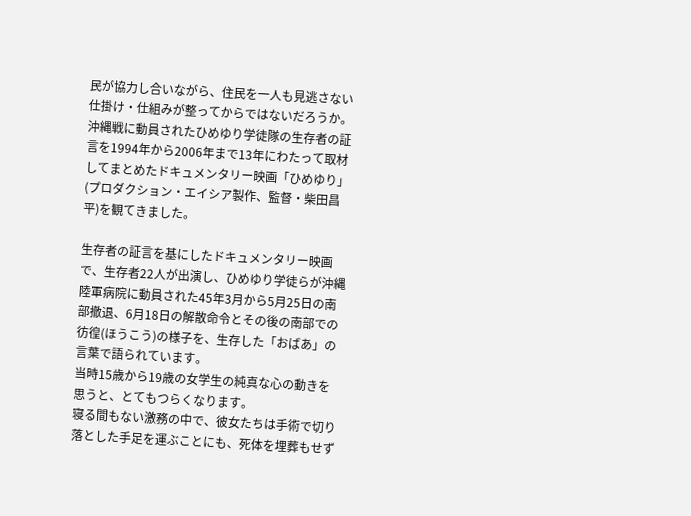民が協力し合いながら、住民を一人も見逃さない仕掛け・仕組みが整ってからではないだろうか。
沖縄戦に動員されたひめゆり学徒隊の生存者の証言を1994年から2006年まで13年にわたって取材してまとめたドキュメンタリー映画「ひめゆり」(プロダクション・エイシア製作、監督・柴田昌平)を観てきました。

生存者の証言を基にしたドキュメンタリー映画で、生存者22人が出演し、ひめゆり学徒らが沖縄陸軍病院に動員された45年3月から5月25日の南部撤退、6月18日の解散命令とその後の南部での彷徨(ほうこう)の様子を、生存した「おばあ」の言葉で語られています。
当時15歳から19歳の女学生の純真な心の動きを思うと、とてもつらくなります。
寝る間もない激務の中で、彼女たちは手術で切り落とした手足を運ぶことにも、死体を埋葬もせず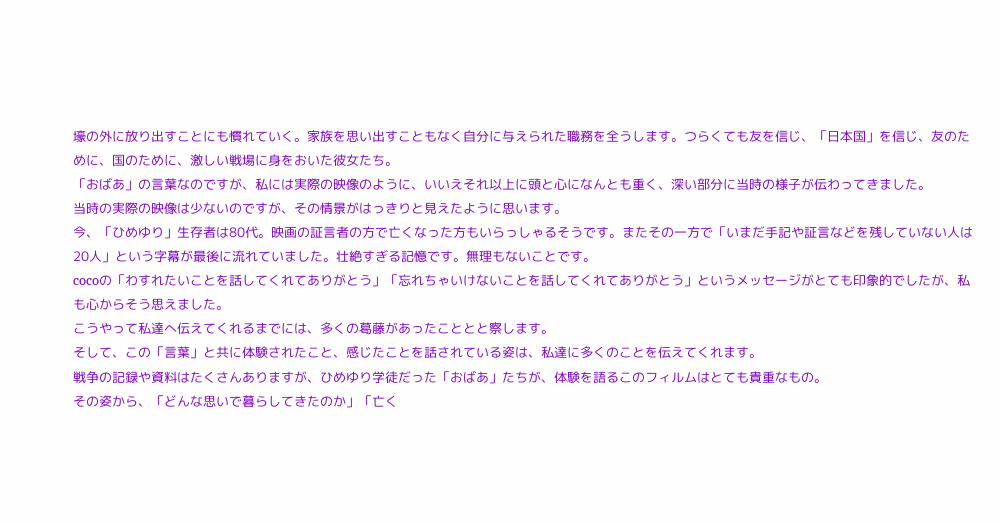壕の外に放り出すことにも慣れていく。家族を思い出すこともなく自分に与えられた職務を全うします。つらくても友を信じ、「日本国」を信じ、友のために、国のために、激しい戦場に身をおいた彼女たち。
「おばあ」の言葉なのですが、私には実際の映像のように、いいえそれ以上に頭と心になんとも重く、深い部分に当時の様子が伝わってきました。
当時の実際の映像は少ないのですが、その情景がはっきりと見えたように思います。
今、「ひめゆり」生存者は80代。映画の証言者の方で亡くなった方もいらっしゃるそうです。またその一方で「いまだ手記や証言などを残していない人は20人」という字幕が最後に流れていました。壮絶すぎる記憶です。無理もないことです。
cocoの「わすれたいことを話してくれてありがとう」「忘れちゃいけないことを話してくれてありがとう」というメッセージがとても印象的でしたが、私も心からそう思えました。
こうやって私達へ伝えてくれるまでには、多くの葛藤があったこととと察します。
そして、この「言葉」と共に体験されたこと、感じたことを話されている姿は、私達に多くのことを伝えてくれます。
戦争の記録や資料はたくさんありますが、ひめゆり学徒だった「おばあ」たちが、体験を語るこのフィルムはとても貴重なもの。
その姿から、「どんな思いで暮らしてきたのか」「亡く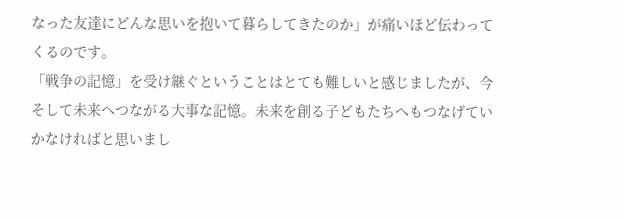なった友達にどんな思いを抱いて暮らしてきたのか」が痛いほど伝わってくるのです。
「戦争の記憶」を受け継ぐということはとても難しいと感じましたが、今そして未来へつながる大事な記憶。未来を創る子どもたちへもつなげていかなければと思いまし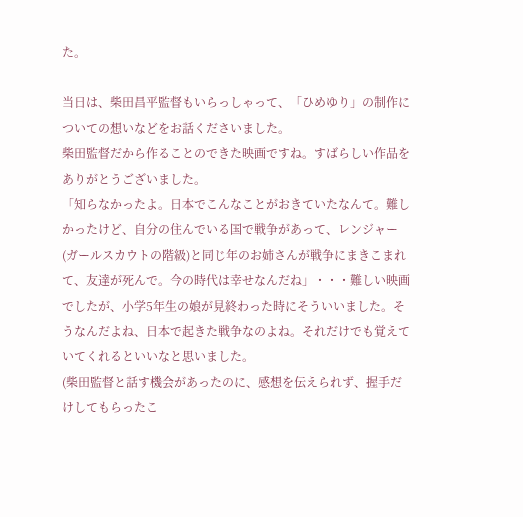た。

当日は、柴田昌平監督もいらっしゃって、「ひめゆり」の制作についての想いなどをお話くださいました。
柴田監督だから作ることのできた映画ですね。すばらしい作品をありがとうございました。
「知らなかったよ。日本でこんなことがおきていたなんて。難しかったけど、自分の住んでいる国で戦争があって、レンジャー(ガールスカウトの階級)と同じ年のお姉さんが戦争にまきこまれて、友達が死んで。今の時代は幸せなんだね」・・・難しい映画でしたが、小学5年生の娘が見終わった時にそういいました。そうなんだよね、日本で起きた戦争なのよね。それだけでも覚えていてくれるといいなと思いました。
(柴田監督と話す機会があったのに、感想を伝えられず、握手だけしてもらったこ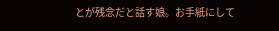とが残念だと話す娘。お手紙にして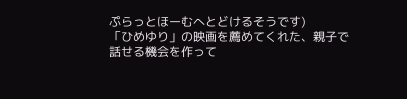ぷらっとほーむへとどけるそうです)
「ひめゆり」の映画を薦めてくれた、親子で話せる機会を作って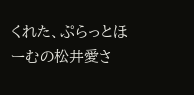くれた、ぷらっとほーむの松井愛さ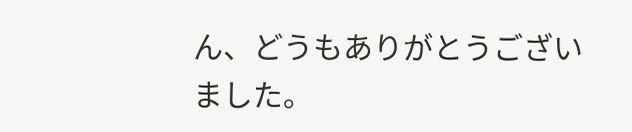ん、どうもありがとうございました。